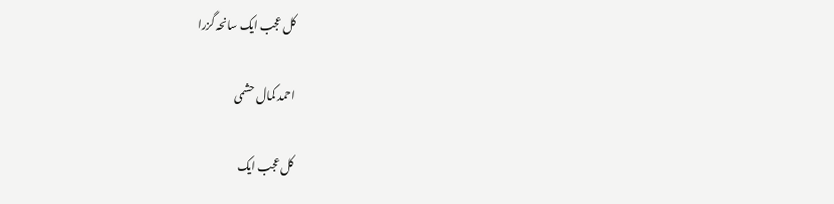کل عجب ایک سانحہ گزرا

احمد کمال حشمی

کل عجب ایک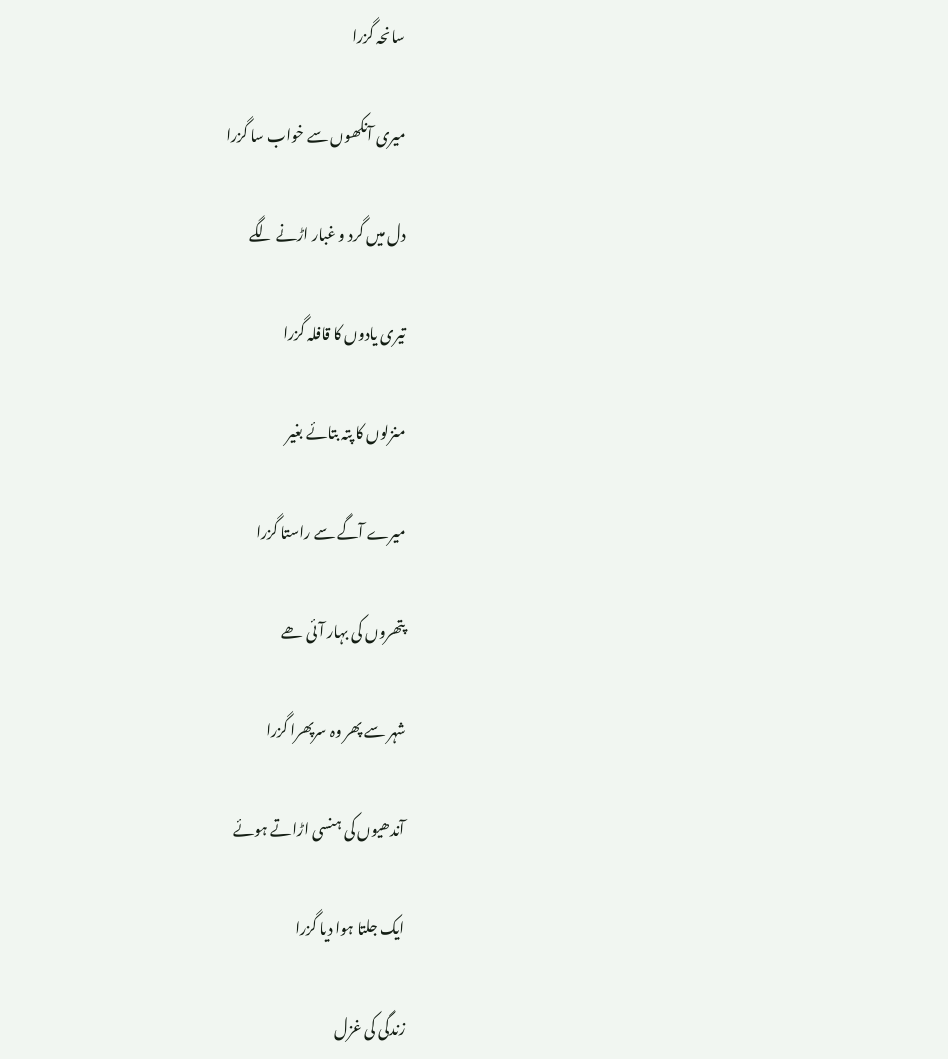سانحہ گزرا

میری آنکھوں سے خواب سا گزرا

دل میں گرد و غبار اڑنے لگے

تیری یادوں کا قافلہ گزرا

منزلوں کا پتہ بتائے بغیر

میرے آگے سے راستا گزرا

پتھروں کی بہار آئی ھے

شہر سے پھر وہ سرپھرا گزرا

آندھیوں کی ہنسی اڑاتے ہوئے

ایک جلتا ہوا دیا گزرا

زندگی کی غزل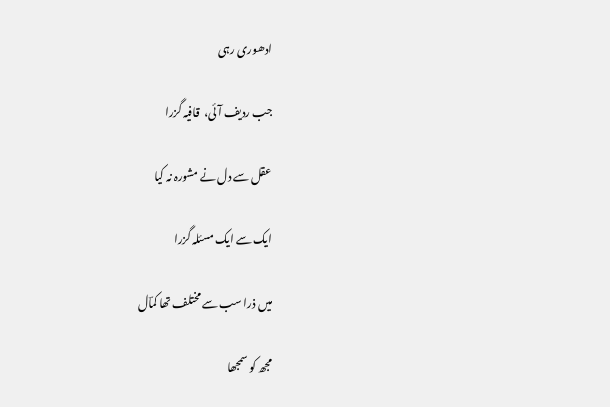ادھوری رہی

جب ردیف آئی،  قافیہ گزرا

عقل سے دل نے مشورہ نہ کیا

ایک سے ایک مسئلہ گزرا

میں ذرا سب سے مختلف تھا کماؔل

مجھ کو سمجھا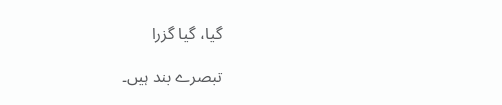گیا، گیا گزرا

تبصرے بند ہیں۔